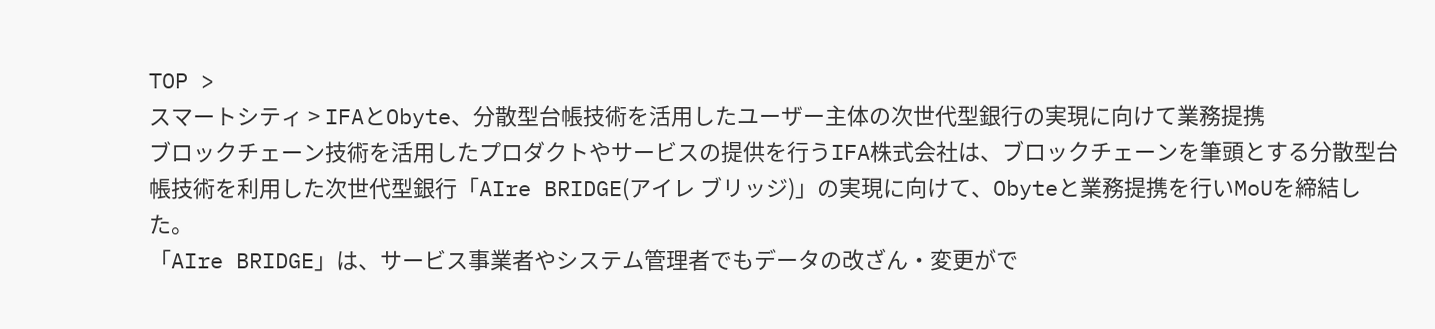TOP >
スマートシティ > IFAとObyte、分散型台帳技術を活用したユーザー主体の次世代型銀行の実現に向けて業務提携
ブロックチェーン技術を活用したプロダクトやサービスの提供を行うIFA株式会社は、ブロックチェーンを筆頭とする分散型台帳技術を利用した次世代型銀行「AIre BRIDGE(アイレ ブリッジ)」の実現に向けて、Obyteと業務提携を行いMoUを締結した。
「AIre BRIDGE」は、サービス事業者やシステム管理者でもデータの改ざん・変更がで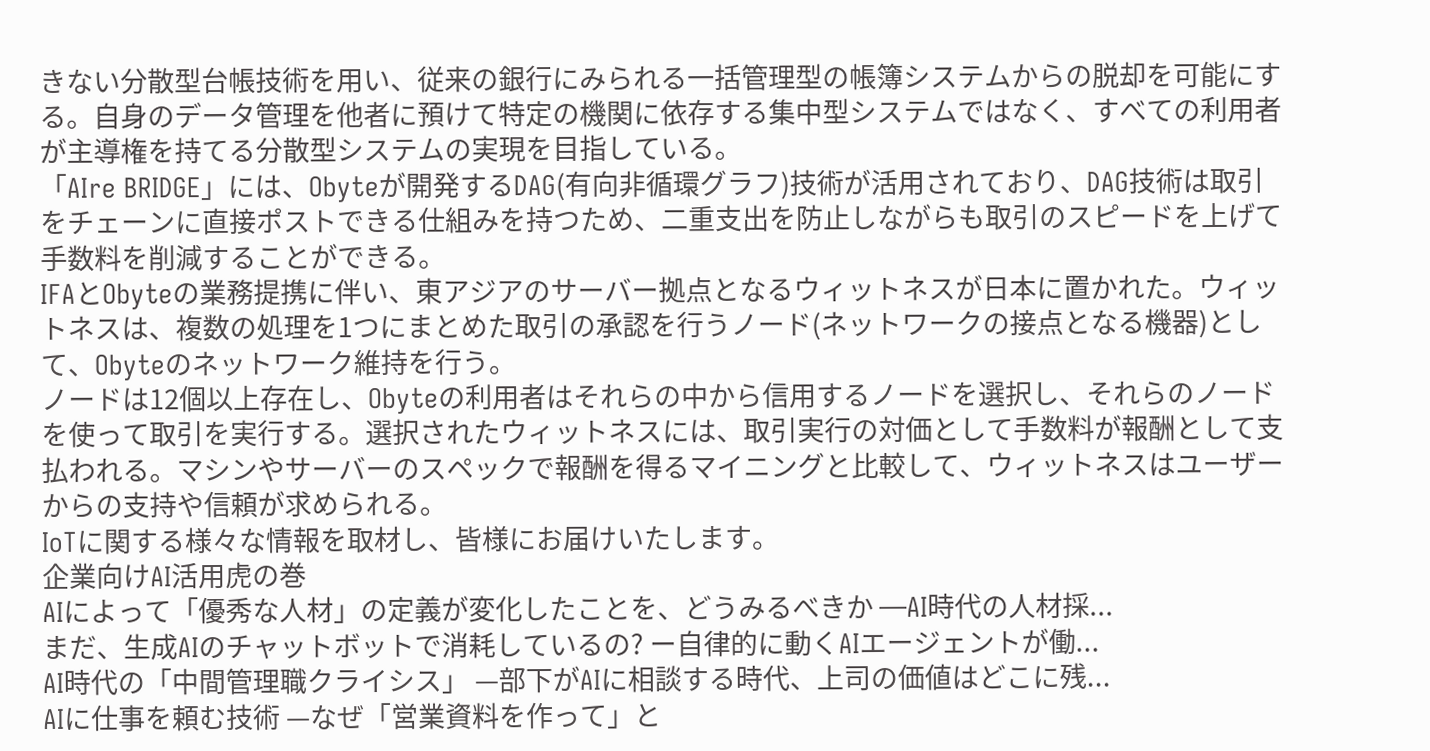きない分散型台帳技術を用い、従来の銀行にみられる一括管理型の帳簿システムからの脱却を可能にする。自身のデータ管理を他者に預けて特定の機関に依存する集中型システムではなく、すべての利用者が主導権を持てる分散型システムの実現を目指している。
「AIre BRIDGE」には、Obyteが開発するDAG(有向非循環グラフ)技術が活用されており、DAG技術は取引をチェーンに直接ポストできる仕組みを持つため、二重支出を防止しながらも取引のスピードを上げて手数料を削減することができる。
IFAとObyteの業務提携に伴い、東アジアのサーバー拠点となるウィットネスが日本に置かれた。ウィットネスは、複数の処理を1つにまとめた取引の承認を行うノード(ネットワークの接点となる機器)として、Obyteのネットワーク維持を行う。
ノードは12個以上存在し、Obyteの利用者はそれらの中から信用するノードを選択し、それらのノードを使って取引を実行する。選択されたウィットネスには、取引実行の対価として手数料が報酬として支払われる。マシンやサーバーのスペックで報酬を得るマイニングと比較して、ウィットネスはユーザーからの支持や信頼が求められる。
IoTに関する様々な情報を取材し、皆様にお届けいたします。
企業向けAI活用虎の巻
AIによって「優秀な人材」の定義が変化したことを、どうみるべきか —AI時代の人材採...
まだ、生成AIのチャットボットで消耗しているの? ー自律的に動くAIエージェントが働...
AI時代の「中間管理職クライシス」 —部下がAIに相談する時代、上司の価値はどこに残...
AIに仕事を頼む技術 —なぜ「営業資料を作って」と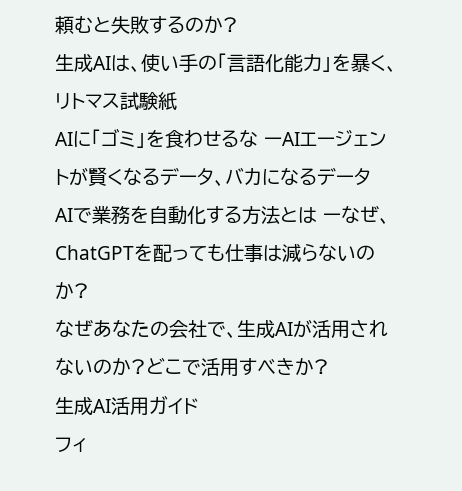頼むと失敗するのか?
生成AIは、使い手の「言語化能力」を暴く、リトマス試験紙
AIに「ゴミ」を食わせるな ーAIエージェントが賢くなるデータ、バカになるデータ
AIで業務を自動化する方法とは ーなぜ、ChatGPTを配っても仕事は減らないのか?
なぜあなたの会社で、生成AIが活用されないのか?どこで活用すべきか?
生成AI活用ガイド
フィ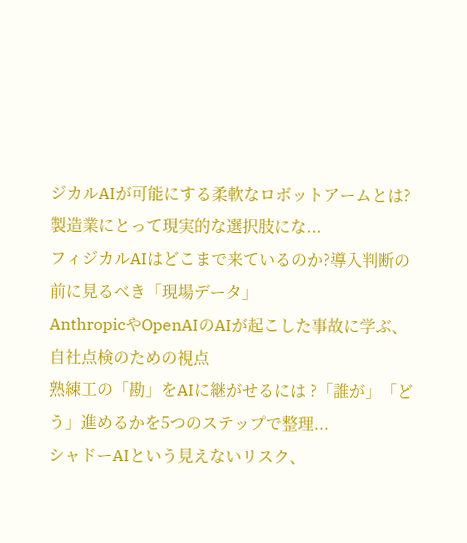ジカルAIが可能にする柔軟なロボットアームとは?製造業にとって現実的な選択肢にな...
フィジカルAIはどこまで来ているのか?導入判断の前に見るべき「現場データ」
AnthropicやOpenAIのAIが起こした事故に学ぶ、自社点検のための視点
熟練工の「勘」をAIに継がせるには ?「誰が」「どう」進めるかを5つのステップで整理...
シャドーAIという見えないリスク、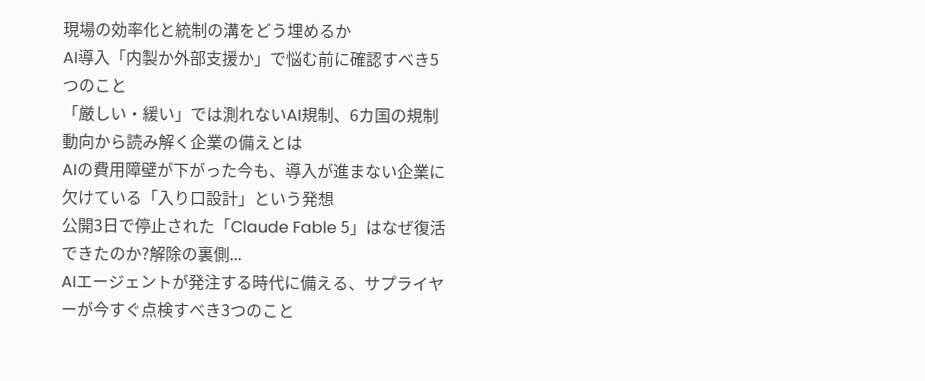現場の効率化と統制の溝をどう埋めるか
AI導入「内製か外部支援か」で悩む前に確認すべき5つのこと
「厳しい・緩い」では測れないAI規制、6カ国の規制動向から読み解く企業の備えとは
AIの費用障壁が下がった今も、導入が進まない企業に欠けている「入り口設計」という発想
公開3日で停止された「Claude Fable 5」はなぜ復活できたのか?解除の裏側...
AIエージェントが発注する時代に備える、サプライヤーが今すぐ点検すべき3つのこと